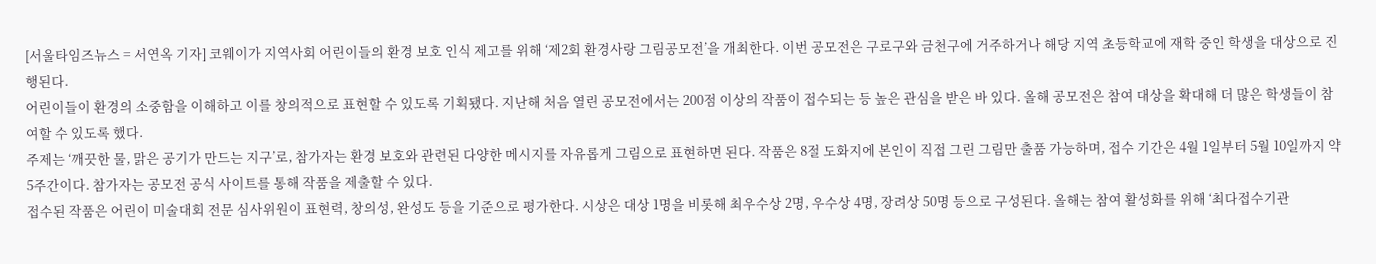[서울타임즈뉴스 = 서연옥 기자] 코웨이가 지역사회 어린이들의 환경 보호 인식 제고를 위해 ‘제2회 환경사랑 그림공모전’을 개최한다. 이번 공모전은 구로구와 금천구에 거주하거나 해당 지역 초등학교에 재학 중인 학생을 대상으로 진행된다.
어린이들이 환경의 소중함을 이해하고 이를 창의적으로 표현할 수 있도록 기획됐다. 지난해 처음 열린 공모전에서는 200점 이상의 작품이 접수되는 등 높은 관심을 받은 바 있다. 올해 공모전은 참여 대상을 확대해 더 많은 학생들이 참여할 수 있도록 했다.
주제는 ‘깨끗한 물, 맑은 공기가 만드는 지구’로, 참가자는 환경 보호와 관련된 다양한 메시지를 자유롭게 그림으로 표현하면 된다. 작품은 8절 도화지에 본인이 직접 그린 그림만 출품 가능하며, 접수 기간은 4월 1일부터 5월 10일까지 약 5주간이다. 참가자는 공모전 공식 사이트를 통해 작품을 제출할 수 있다.
접수된 작품은 어린이 미술대회 전문 심사위원이 표현력, 창의성, 완성도 등을 기준으로 평가한다. 시상은 대상 1명을 비롯해 최우수상 2명, 우수상 4명, 장려상 50명 등으로 구성된다. 올해는 참여 활성화를 위해 ‘최다접수기관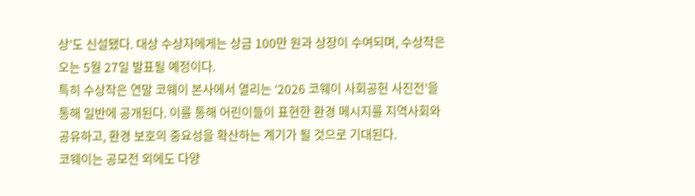상’도 신설됐다. 대상 수상자에게는 상금 100만 원과 상장이 수여되며, 수상작은 오는 5월 27일 발표될 예정이다.
특히 수상작은 연말 코웨이 본사에서 열리는 ‘2026 코웨이 사회공헌 사진전’을 통해 일반에 공개된다. 이를 통해 어린이들이 표현한 환경 메시지를 지역사회와 공유하고, 환경 보호의 중요성을 확산하는 계기가 될 것으로 기대된다.
코웨이는 공모전 외에도 다양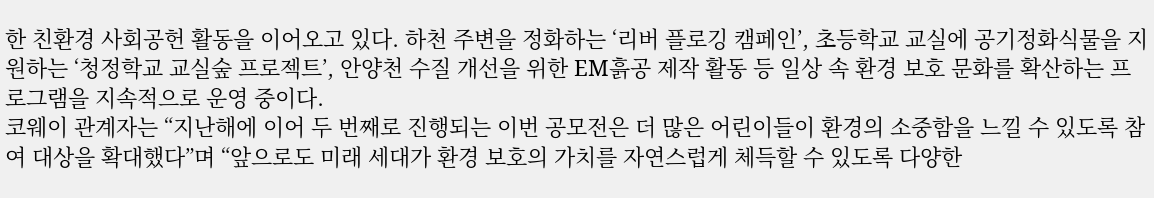한 친환경 사회공헌 활동을 이어오고 있다. 하천 주변을 정화하는 ‘리버 플로깅 캠페인’, 초등학교 교실에 공기정화식물을 지원하는 ‘청정학교 교실숲 프로젝트’, 안양천 수질 개선을 위한 EM흙공 제작 활동 등 일상 속 환경 보호 문화를 확산하는 프로그램을 지속적으로 운영 중이다.
코웨이 관계자는 “지난해에 이어 두 번째로 진행되는 이번 공모전은 더 많은 어린이들이 환경의 소중함을 느낄 수 있도록 참여 대상을 확대했다”며 “앞으로도 미래 세대가 환경 보호의 가치를 자연스럽게 체득할 수 있도록 다양한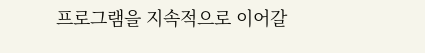프로그램을 지속적으로 이어갈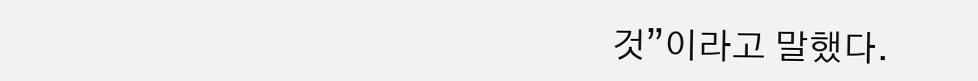것”이라고 말했다.